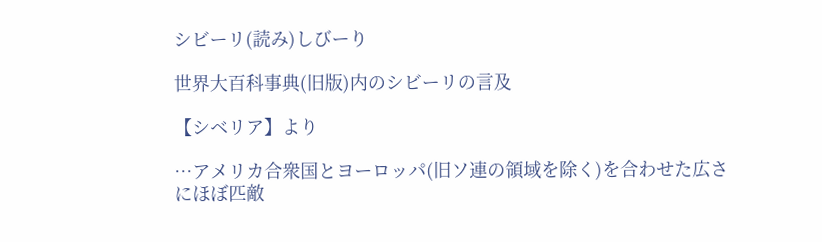シビーリ(読み)しびーり

世界大百科事典(旧版)内のシビーリの言及

【シベリア】より

…アメリカ合衆国とヨーロッパ(旧ソ連の領域を除く)を合わせた広さにほぼ匹敵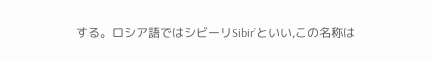する。ロシア語ではシビーリSibir’といい,この名称は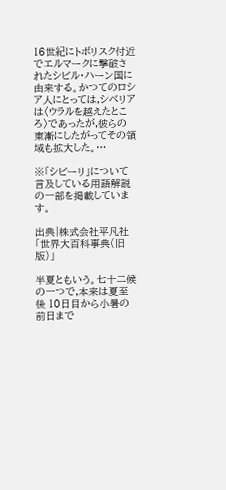16世紀にトボリスク付近でエルマークに撃破されたシビル・ハーン国に由来する。かつてのロシア人にとっては,シベリアは〈ウラルを越えたところ〉であったが,彼らの東漸にしたがってその領域も拡大した。…

※「シビーリ」について言及している用語解説の一部を掲載しています。

出典|株式会社平凡社「世界大百科事典(旧版)」

半夏ともいう。七十二候の一つで,本来は夏至後 10日目から小暑の前日まで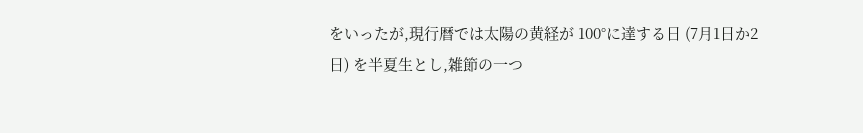をいったが,現行暦では太陽の黄経が 100°に達する日 (7月1日か2日) を半夏生とし,雑節の一つ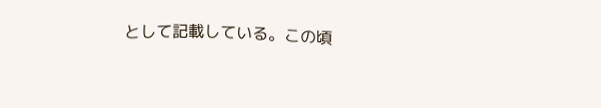として記載している。この頃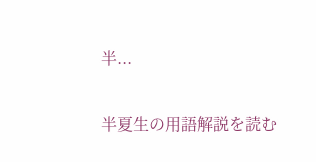半...

半夏生の用語解説を読む